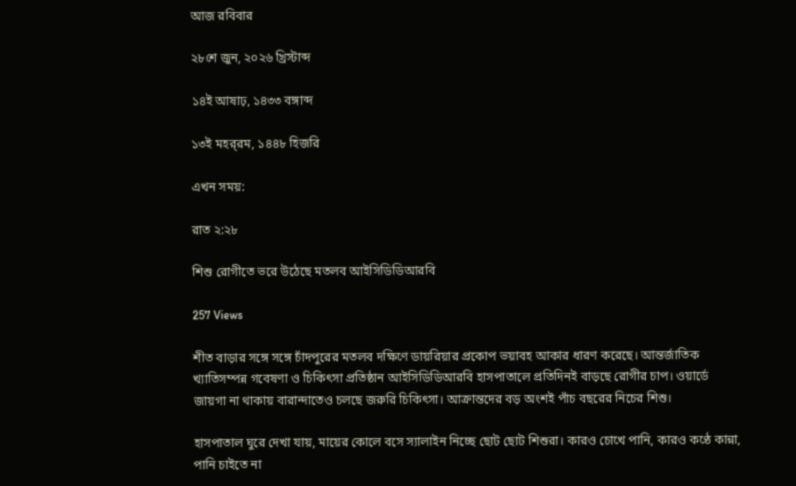আজ রবিবার

২৮শে জুন, ২০২৬ খ্রিস্টাব্দ

১৪ই আষাঢ়, ১৪৩৩ বঙ্গাব্দ

১৩ই মহর্‌রম, ১৪৪৮ হিজরি

এখন সময়:

রাত ২:২৮

শিশু রোগীতে ভরে উঠেছে মতলব আইসিডিডিআরবি

257 Views

শীত বাড়ার সঙ্গে সঙ্গে চাঁদপুরের মতলব দক্ষিণে ডায়রিয়ার প্রকোপ ভয়াবহ আকার ধারণ করেছে। আন্তর্জাতিক খ্যাতিসম্পন্ন গবেষণা ও চিকিৎসা প্রতিষ্ঠান আইসিডিডিআরবি হাসপাতালে প্রতিদিনই বাড়ছে রোগীর চাপ। ওয়ার্ডে জায়গা না থাকায় বারান্দাতেও চলছে জরুরি চিকিৎসা। আক্রান্তদের বড় অংশই পাঁচ বছরের নিচের শিশু।

হাসপাতাল ঘুরে দেখা যায়, মায়ের কোলে বসে স্যালাইন নিচ্ছে ছোট ছোট শিশুরা। কারও চোখে পানি, কারও কণ্ঠে কান্না, পানি চাইতে না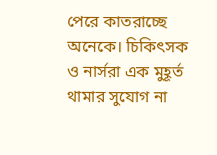পেরে কাতরাচ্ছে অনেকে। চিকিৎসক ও নার্সরা এক মুহূর্ত থামার সুযোগ না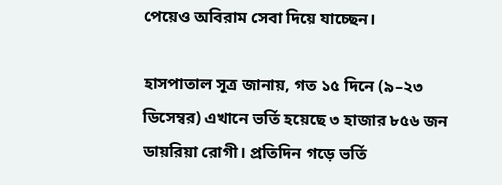পেয়েও অবিরাম সেবা দিয়ে যাচ্ছেন।

হাসপাতাল সূত্র জানায়, গত ১৫ দিনে (৯–২৩ ডিসেম্বর) এখানে ভর্তি হয়েছে ৩ হাজার ৮৫৬ জন ডায়রিয়া রোগী। প্রতিদিন গড়ে ভর্তি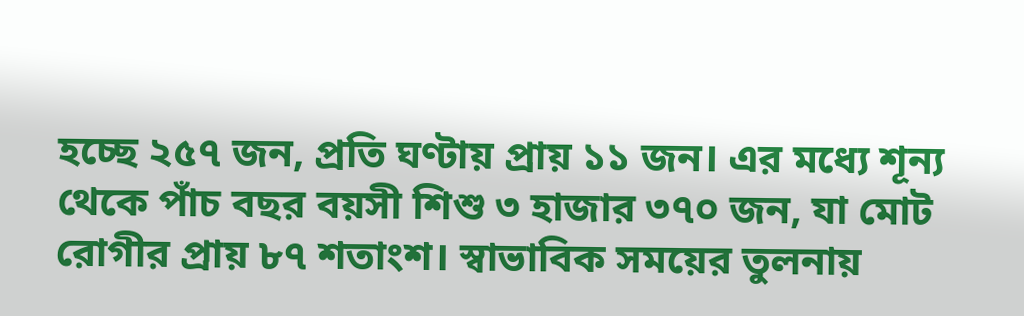হচ্ছে ২৫৭ জন, প্রতি ঘণ্টায় প্রায় ১১ জন। এর মধ্যে শূন্য থেকে পাঁচ বছর বয়সী শিশু ৩ হাজার ৩৭০ জন, যা মোট রোগীর প্রায় ৮৭ শতাংশ। স্বাভাবিক সময়ের তুলনায়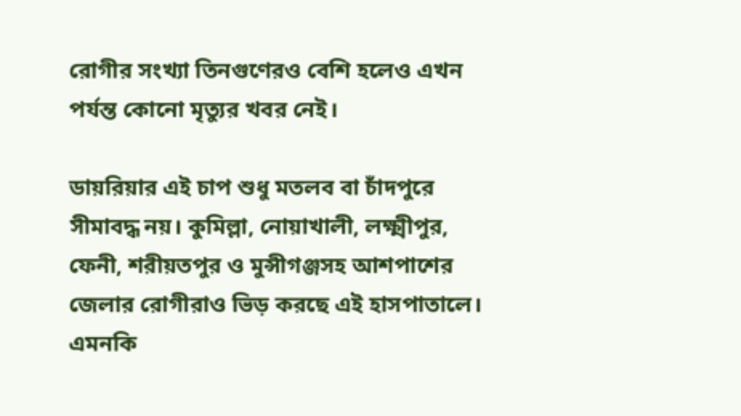রোগীর সংখ্যা তিনগুণেরও বেশি হলেও এখন পর্যন্ত কোনো মৃত্যুর খবর নেই।

ডায়রিয়ার এই চাপ শুধু মতলব বা চাঁদপুরে সীমাবদ্ধ নয়। কুমিল্লা, নোয়াখালী, লক্ষ্মীপুর, ফেনী, শরীয়তপুর ও মুন্সীগঞ্জসহ আশপাশের জেলার রোগীরাও ভিড় করছে এই হাসপাতালে। এমনকি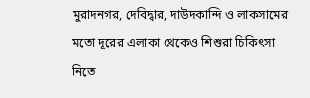মুরাদনগর, দেবিদ্বার, দাউদকান্দি ও লাকসামের মতো দূরের এলাকা থেকেও শিশুরা চিকিৎসা নিতে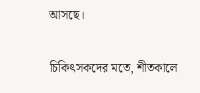আসছে।

চিকিৎসকদের মতে, শীতকালে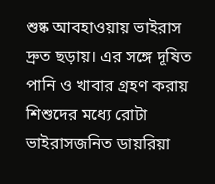শুষ্ক আবহাওয়ায় ভাইরাস দ্রুত ছড়ায়। এর সঙ্গে দূষিত পানি ও খাবার গ্রহণ করায় শিশুদের মধ্যে রোটা ভাইরাসজনিত ডায়রিয়া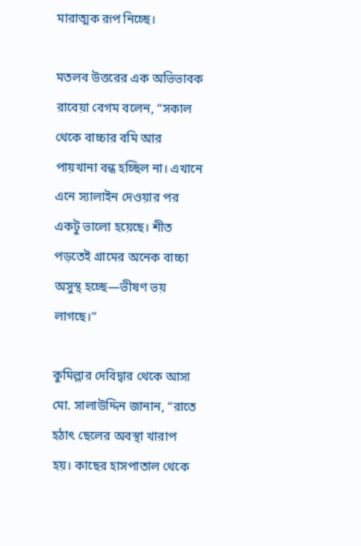মারাত্মক রূপ নিচ্ছে।

মতলব উত্তরের এক অভিভাবক রাবেয়া বেগম বলেন, “সকাল থেকে বাচ্চার বমি আর পায়খানা বন্ধ হচ্ছিল না। এখানে এনে স্যালাইন দেওয়ার পর একটু ভালো হয়েছে। শীত পড়তেই গ্রামের অনেক বাচ্চা অসুস্থ হচ্ছে—ভীষণ ভয় লাগছে।”

কুমিল্লার দেবিদ্বার থেকে আসা মো. সালাউদ্দিন জানান, “রাতে হঠাৎ ছেলের অবস্থা খারাপ হয়। কাছের হাসপাতাল থেকে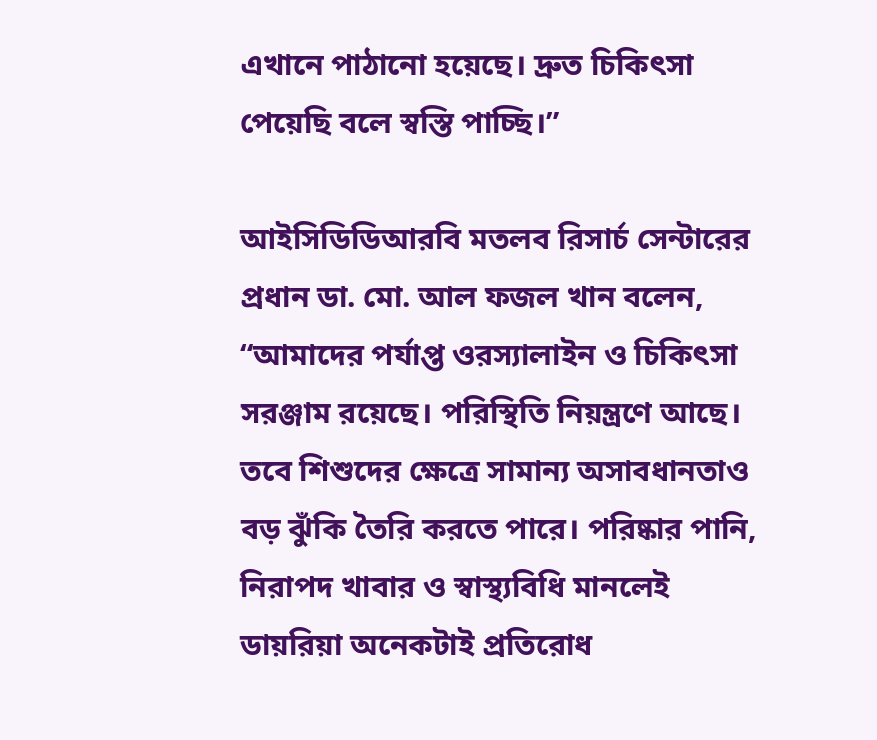এখানে পাঠানো হয়েছে। দ্রুত চিকিৎসা পেয়েছি বলে স্বস্তি পাচ্ছি।”

আইসিডিডিআরবি মতলব রিসার্চ সেন্টারের প্রধান ডা. মো. আল ফজল খান বলেন, “আমাদের পর্যাপ্ত ওরস্যালাইন ও চিকিৎসা সরঞ্জাম রয়েছে। পরিস্থিতি নিয়ন্ত্রণে আছে। তবে শিশুদের ক্ষেত্রে সামান্য অসাবধানতাও বড় ঝুঁকি তৈরি করতে পারে। পরিষ্কার পানি, নিরাপদ খাবার ও স্বাস্থ্যবিধি মানলেই ডায়রিয়া অনেকটাই প্রতিরোধ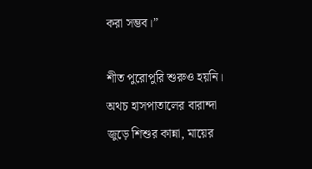করা সম্ভব।”

শীত পুরোপুরি শুরুও হয়নি। অথচ হাসপাতালের বারান্দা জুড়ে শিশুর কান্না, মায়ের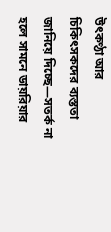উৎকণ্ঠা আর চিকিৎসকদের ব্যস্ততা জানিয়ে দিচ্ছে—সতর্ক না হলে সামনে ডায়রিয়ার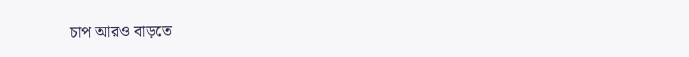চাপ আরও বাড়তে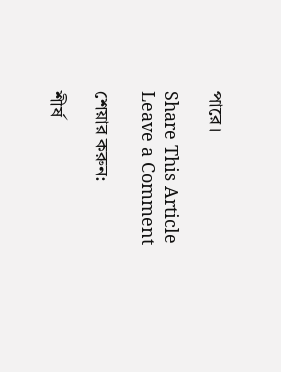পারে।

Share This Article
Leave a Comment

শেয়ার করুন:

শীর্ষ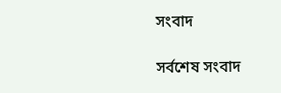সংবাদ

সর্বশেষ সংবাদ